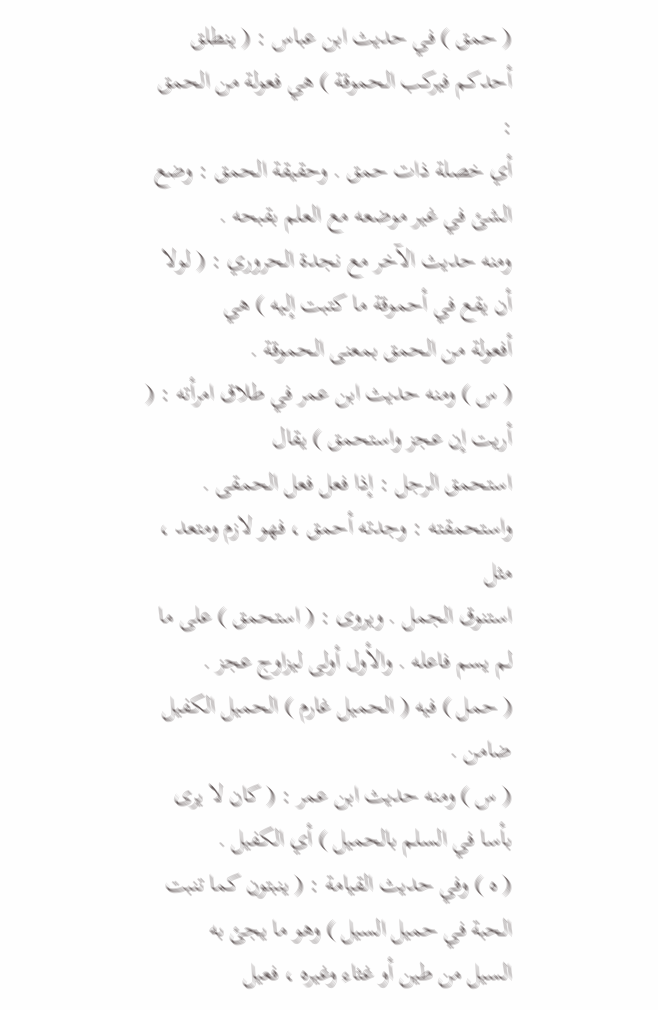( حمق ) في حديث ابن عباس : ( ينطلق أحدكم فيركب الحموقة ) هي فعولة من الحمق :
أي خصلة ذات حمق . وحقيقة الحمق : وضع الشئ في غير موضعه مع العلم بقبحه .
ومنه حديث الآخر مع نجدة الحروري : ( لولا أن يقع في أحموقة ما كتبت إليه ) هي
أفعولة من الحمق بمعنى الحموقة .
( س ) ومنه حديث ابن عمر في طلاق امرأته : ( أريت إن عجز واستحمق ) يقال
استحمق الرجل : إذا فعل فعل الحمقى . واستحمقته : وجدته أحمق ، فهو لازم ومتعد ، مثل
استنوق الجمل . ويروى : ( استحمق ) على ما لم يسم فاعله . والأول أولى ليزاوج عجز .
( حمل ) فيه ( الحميل غارم ) الحميل الكفيل ضامن .
( س ) ومنه حديث ابن عمر : ( كان لا يرى بأسا في السلم بالحميل ) أي الكفيل .
( ه ) وفي حديث القيامة : ( ينبتون كما تنبت الحبة في حميل السيل ) وهو ما يجئ به
السيل من طين أو غثاء وغيره ، فعيل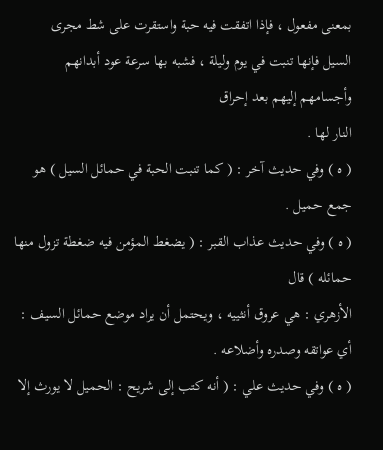بمعنى مفعول ، فإذا اتفقت فيه حبة واستقرت على شط مجرى
السيل فإنها تنبت في يوم وليلة ، فشبه بها سرعة عود أبدانهم وأجسامهم إليهم بعد إحراق
النار لها .
( ه ) وفي حديث آخر : ( كما تنبت الحبة في حمائل السيل ) هو جمع حميل .
( ه ) وفي حديث عذاب القبر : ( يضغط المؤمن فيه ضغطة تزول منها حمائله ) قال
الأزهري : هي عروق أنثييه ، ويحتمل أن يراد موضع حمائل السيف : أي عواتقه وصدره وأضلاعه .
( ه ) وفي حديث علي : ( أنه كتب إلى شريح : الحميل لا يورث إلا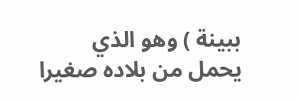ببينة ) وهو الذي
يحمل من بلاده صغيرا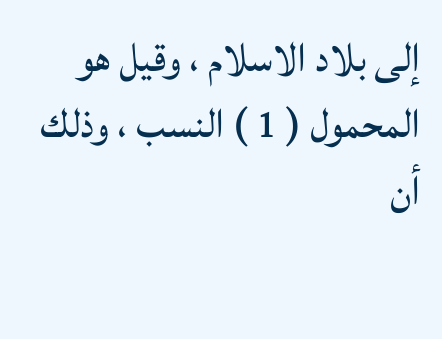إلى بلاد الاسلام ، وقيل هو المحمول ( 1 ) النسب ، وذلك أن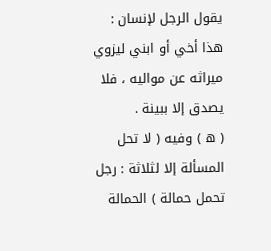يقول الرجل لإنسان :
هذا أخي أو ابني ليزوي ميراثه عن مواليه ، فلا يصدق إلا ببينة .
( ه ) وفيه ( لا تحل المسألة إلا لثلاثة : رجل تحمل حمالة ) الحمالة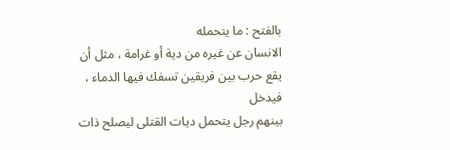بالفتح : ما يتحمله
الانسان عن غيره من دية أو غرامة ، مثل أن يقع حرب بين فريقين تسفك فيها الدماء ، فيدخل
بينهم رجل يتحمل ديات القتلى ليصلح ذات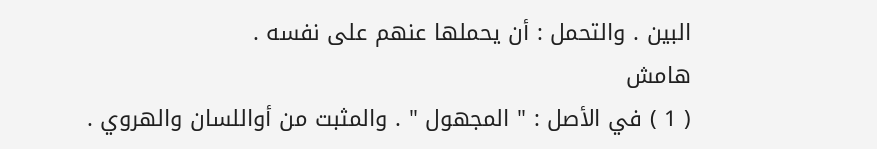البين . والتحمل : أن يحملها عنهم على نفسه .
هامش
( 1 ) في الأصل : " المجهول " . والمثبت من أواللسان والهروي .